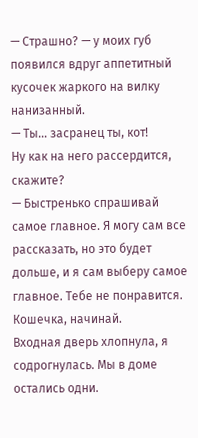— Страшно? — у моих губ появился вдруг аппетитный кусочек жаркого на вилку нанизанный.
— Ты… засранец ты, кот!
Ну как на него рассердится, скажите?
— Быстренько спрашивай самое главное. Я могу сам все рассказать, но это будет дольше, и я сам выберу самое главное. Тебе не понравится. Кошечка, начинай.
Входная дверь хлопнула, я содрогнулась. Мы в доме остались одни.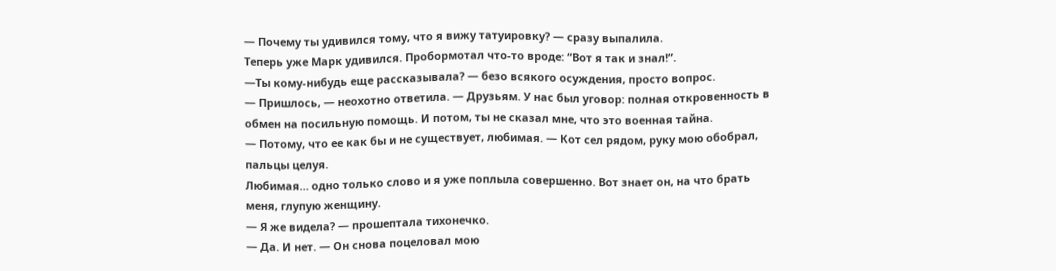— Почему ты удивился тому, что я вижу татуировку? — сразу выпалила.
Теперь уже Марк удивился. Пробормотал что-то вроде: “Вот я так и знал!”.
—Ты кому-нибудь еще рассказывала? — безо всякого осуждения, просто вопрос.
— Пришлось, — неохотно ответила. — Друзьям. У нас был уговор: полная откровенность в обмен на посильную помощь. И потом, ты не сказал мне, что это военная тайна.
— Потому, что ее как бы и не существует, любимая. — Кот сел рядом, руку мою обобрал, пальцы целуя.
Любимая… одно только слово и я уже поплыла совершенно. Вот знает он, на что брать меня, глупую женщину.
— Я же видела? — прошептала тихонечко.
— Да. И нет. — Он снова поцеловал мою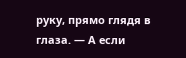руку, прямо глядя в глаза. — А если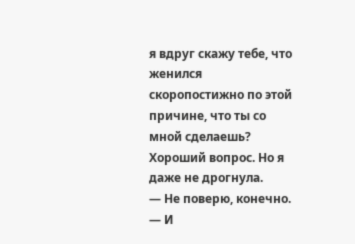я вдруг скажу тебе, что женился скоропостижно по этой причине, что ты со мной сделаешь?
Хороший вопрос. Но я даже не дрогнула.
— Не поверю, конечно.
— И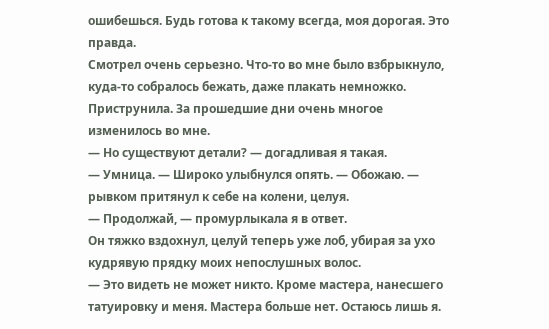ошибешься. Будь готова к такому всегда, моя дорогая. Это правда.
Смотрел очень серьезно. Что-то во мне было взбрыкнуло, куда-то собралось бежать, даже плакать немножко. Приструнила. За прошедшие дни очень многое изменилось во мне.
— Но существуют детали? — догадливая я такая.
— Умница. — Широко улыбнулся опять. — Обожаю. — рывком притянул к себе на колени, целуя.
— Продолжай, — промурлыкала я в ответ.
Он тяжко вздохнул, целуй теперь уже лоб, убирая за ухо кудрявую прядку моих непослушных волос.
— Это видеть не может никто. Кроме мастера, нанесшего татуировку и меня. Мастера больше нет. Остаюсь лишь я.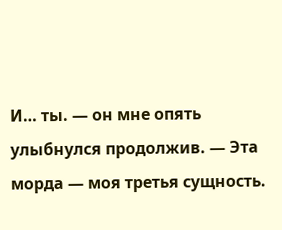И… ты. — он мне опять улыбнулся продолжив. — Эта морда — моя третья сущность.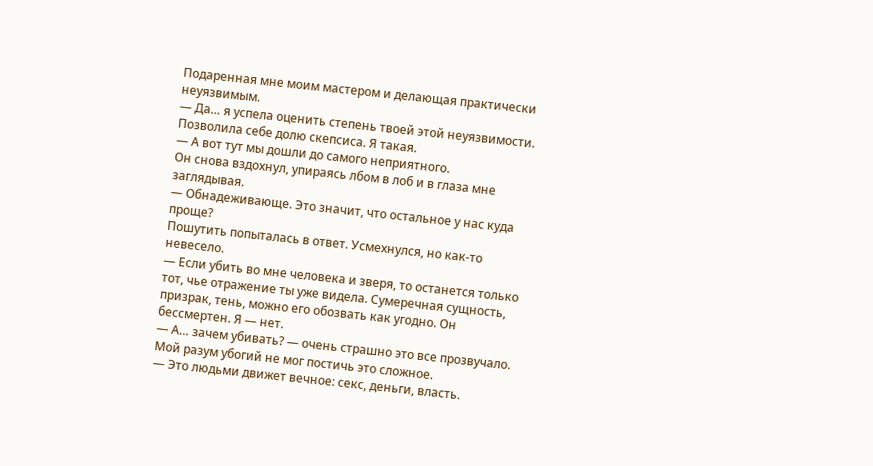Подаренная мне моим мастером и делающая практически неуязвимым.
— Да… я успела оценить степень твоей этой неуязвимости.
Позволила себе долю скепсиса. Я такая.
— А вот тут мы дошли до самого неприятного.
Он снова вздохнул, упираясь лбом в лоб и в глаза мне заглядывая.
— Обнадеживающе. Это значит, что остальное у нас куда проще?
Пошутить попыталась в ответ. Усмехнулся, но как-то невесело.
— Если убить во мне человека и зверя, то останется только тот, чье отражение ты уже видела. Сумеречная сущность, призрак, тень, можно его обозвать как угодно. Он бессмертен. Я — нет.
— А… зачем убивать? — очень страшно это все прозвучало.
Мой разум убогий не мог постичь это сложное.
— Это людьми движет вечное: секс, деньги, власть.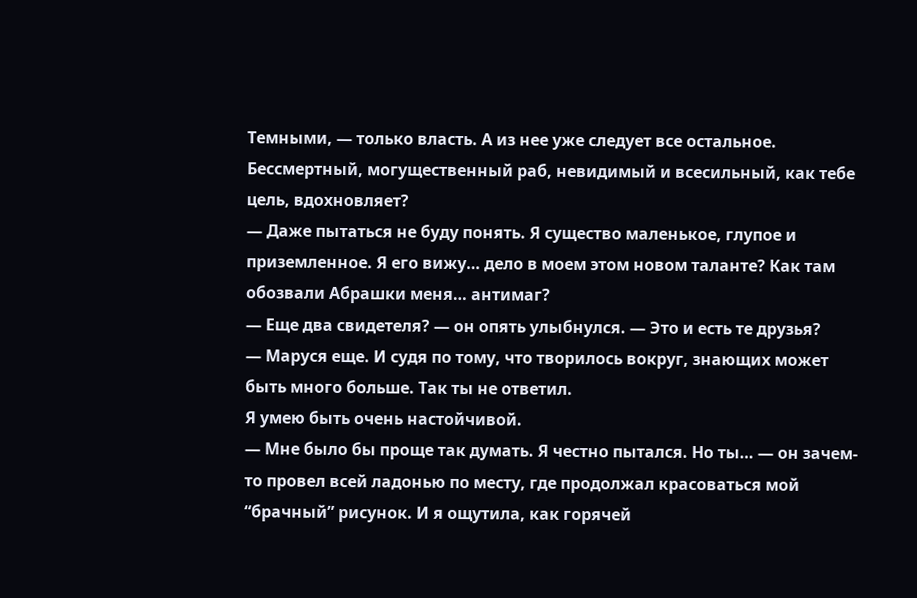Темными, — только власть. А из нее уже следует все остальное. Бессмертный, могущественный раб, невидимый и всесильный, как тебе цель, вдохновляет?
— Даже пытаться не буду понять. Я существо маленькое, глупое и приземленное. Я его вижу… дело в моем этом новом таланте? Как там обозвали Абрашки меня… антимаг?
— Еще два свидетеля? — он опять улыбнулся. — Это и есть те друзья?
— Маруся еще. И судя по тому, что творилось вокруг, знающих может быть много больше. Так ты не ответил.
Я умею быть очень настойчивой.
— Мне было бы проще так думать. Я честно пытался. Но ты… — он зачем-то провел всей ладонью по месту, где продолжал красоваться мой “брачный” рисунок. И я ощутила, как горячей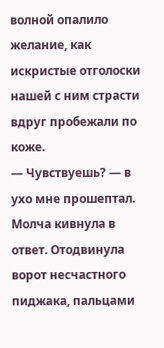волной опалило желание, как искристые отголоски нашей с ним страсти вдруг пробежали по коже.
— Чувствуешь? — в ухо мне прошептал.
Молча кивнула в ответ. Отодвинула ворот несчастного пиджака, пальцами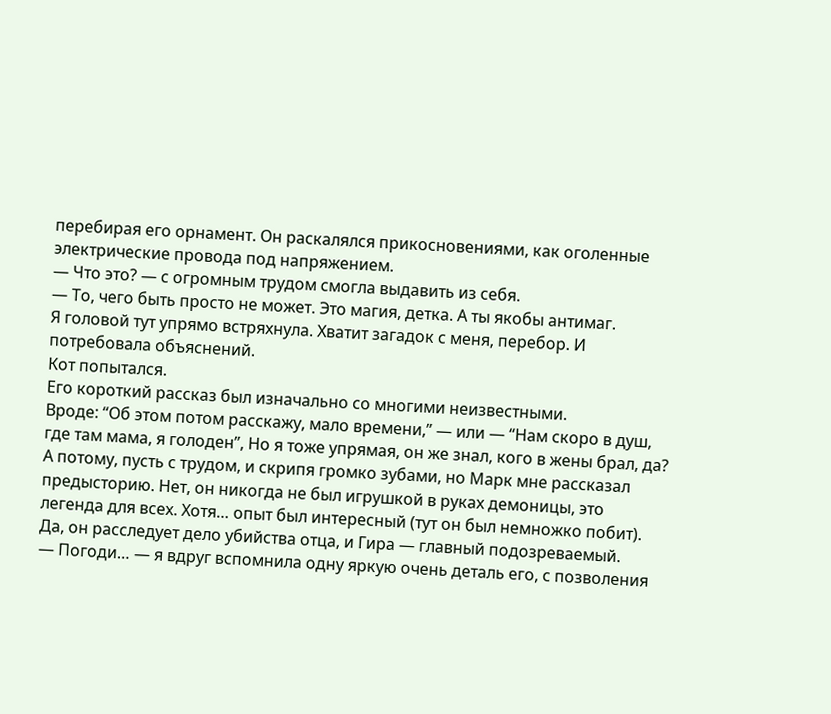перебирая его орнамент. Он раскалялся прикосновениями, как оголенные электрические провода под напряжением.
— Что это? — с огромным трудом смогла выдавить из себя.
— То, чего быть просто не может. Это магия, детка. А ты якобы антимаг.
Я головой тут упрямо встряхнула. Хватит загадок с меня, перебор. И потребовала объяснений.
Кот попытался.
Его короткий рассказ был изначально со многими неизвестными.
Вроде: “Об этом потом расскажу, мало времени,” — или — “Нам скоро в душ, где там мама, я голоден”, Но я тоже упрямая, он же знал, кого в жены брал, да?
А потому, пусть с трудом, и скрипя громко зубами, но Марк мне рассказал предысторию. Нет, он никогда не был игрушкой в руках демоницы, это легенда для всех. Хотя… опыт был интересный (тут он был немножко побит).
Да, он расследует дело убийства отца, и Гира — главный подозреваемый.
— Погоди… — я вдруг вспомнила одну яркую очень деталь его, с позволения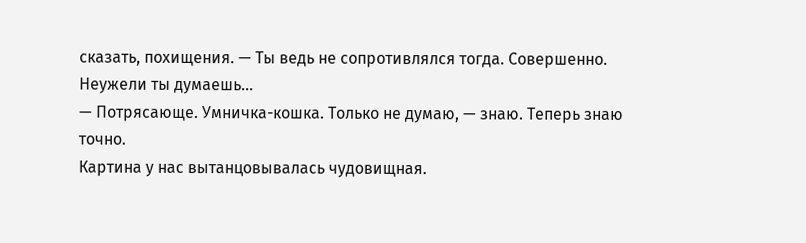сказать, похищения. — Ты ведь не сопротивлялся тогда. Совершенно. Неужели ты думаешь…
— Потрясающе. Умничка-кошка. Только не думаю, — знаю. Теперь знаю точно.
Картина у нас вытанцовывалась чудовищная.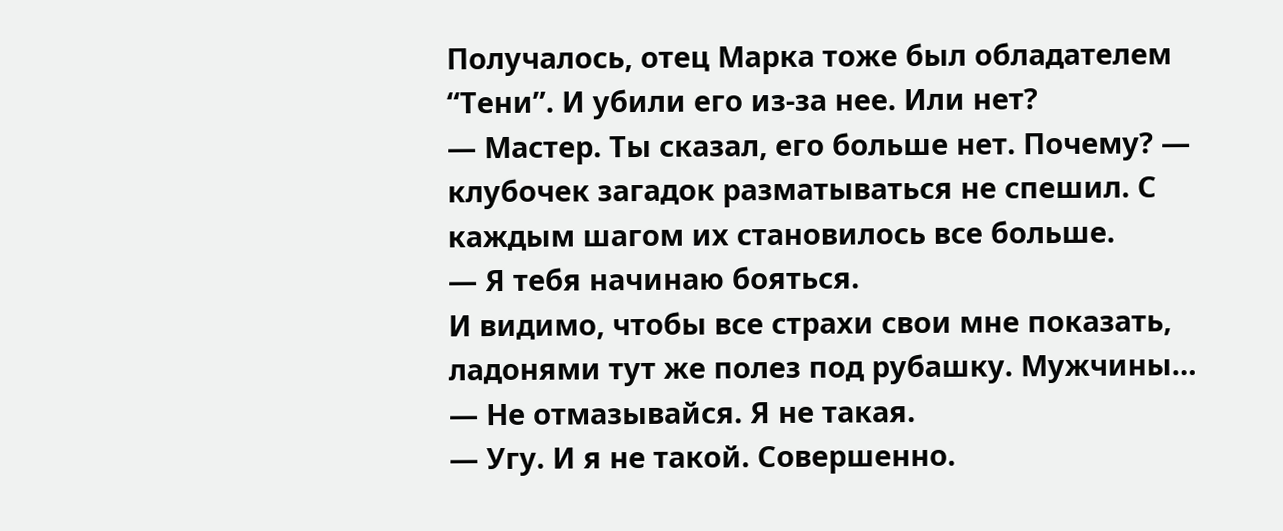Получалось, отец Марка тоже был обладателем “Тени”. И убили его из-за нее. Или нет?
— Мастер. Ты сказал, его больше нет. Почему? — клубочек загадок разматываться не спешил. С каждым шагом их становилось все больше.
— Я тебя начинаю бояться.
И видимо, чтобы все страхи свои мне показать, ладонями тут же полез под рубашку. Мужчины…
— Не отмазывайся. Я не такая.
— Угу. И я не такой. Совершенно.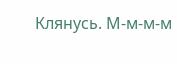Клянусь. М-м-м-м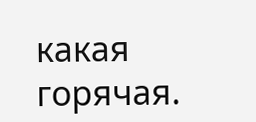какая горячая.